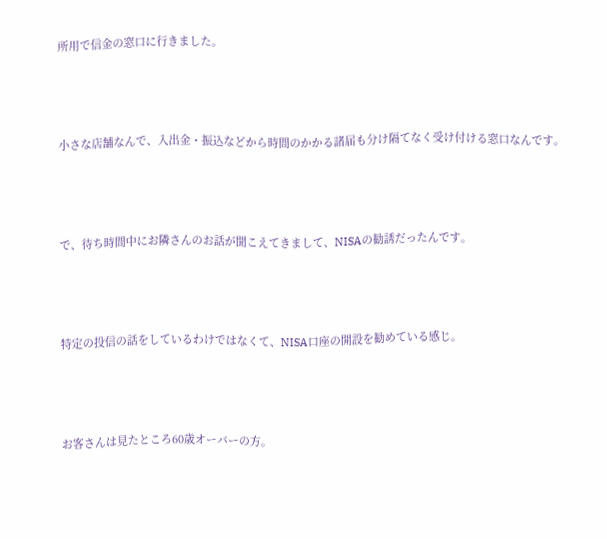所用で信金の窓口に行きました。



小さな店舗なんで、入出金・振込などから時間のかかる諸届も分け隔てなく受け付ける窓口なんです。



で、待ち時間中にお隣さんのお話が聞こえてきまして、NISAの勧誘だったんです。



特定の投信の話をしているわけではなくて、NISA口座の開設を勧めている感じ。



お客さんは見たところ60歳オーバーの方。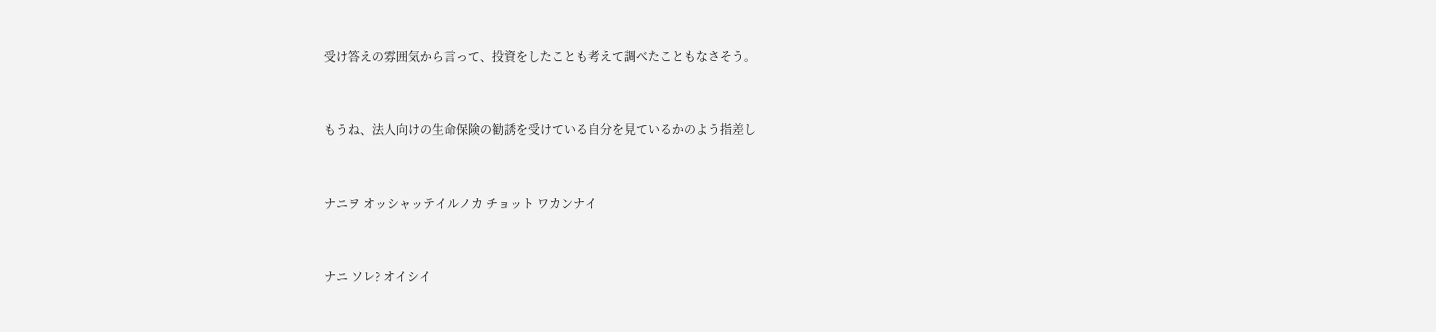受け答えの雰囲気から言って、投資をしたことも考えて調べたこともなさそう。



もうね、法人向けの生命保険の勧誘を受けている自分を見ているかのよう指差し



ナニヲ オッシャッテイルノカ チョット ワカンナイ



ナニ ソレ? オイシイ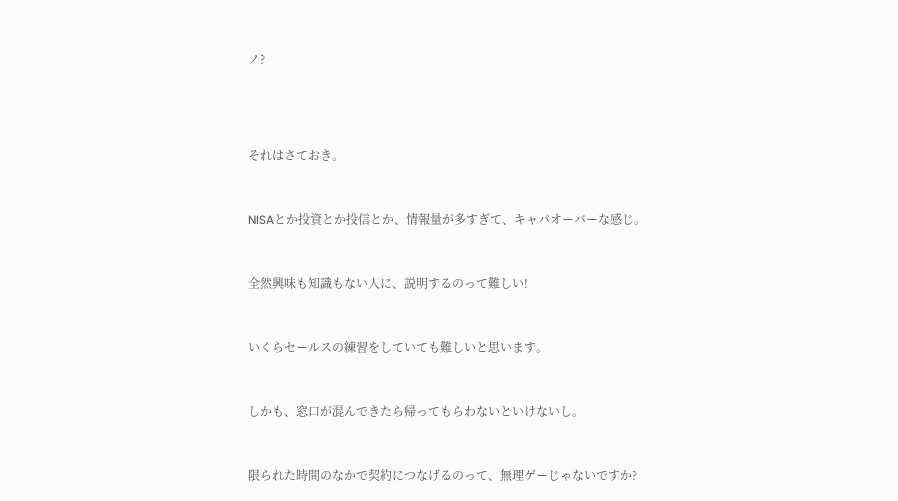ノ?





それはさておき。



NISAとか投資とか投信とか、情報量が多すぎて、キャパオーバーな感じ。



全然興味も知識もない人に、説明するのって難しい!



いくらセールスの練習をしていても難しいと思います。



しかも、窓口が混んできたら帰ってもらわないといけないし。



限られた時間のなかで契約につなげるのって、無理ゲーじゃないですか?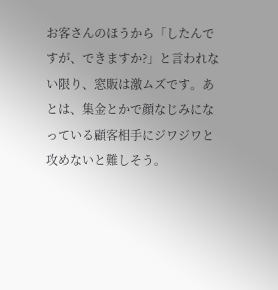お客さんのほうから「したんですが、できますか?」と言われない限り、窓販は激ムズです。あとは、集金とかで顔なじみになっている顧客相手にジワジワと攻めないと難しそう。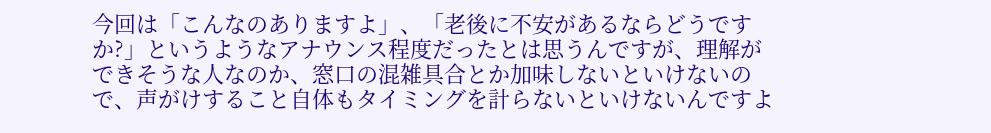今回は「こんなのありますよ」、「老後に不安があるならどうですか?」というようなアナウンス程度だったとは思うんですが、理解ができそうな人なのか、窓口の混雑具合とか加味しないといけないので、声がけすること自体もタイミングを計らないといけないんですよ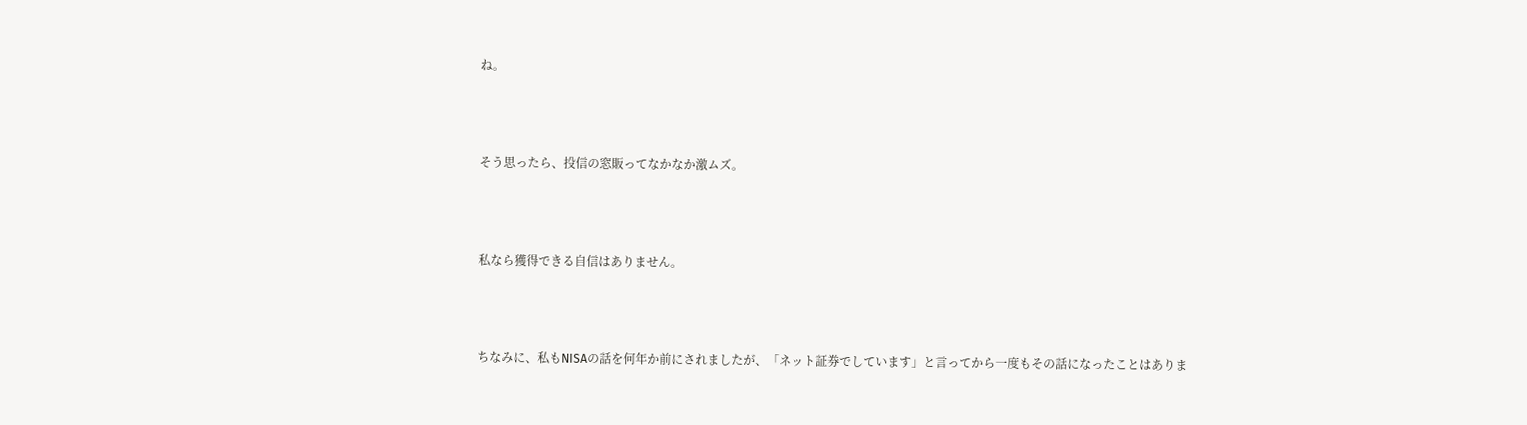ね。



そう思ったら、投信の窓販ってなかなか激ムズ。



私なら獲得できる自信はありません。



ちなみに、私もNISAの話を何年か前にされましたが、「ネット証券でしています」と言ってから一度もその話になったことはありま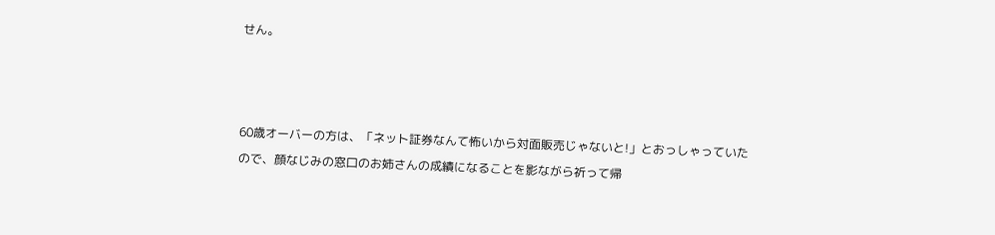せん。



60歳オーバーの方は、「ネット証券なんて怖いから対面販売じゃないと!」とおっしゃっていたので、顔なじみの窓口のお姉さんの成績になることを影ながら祈って帰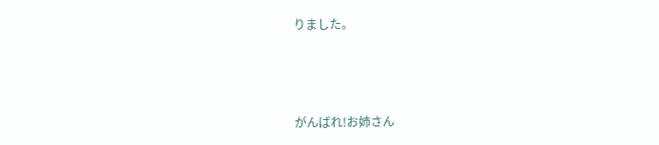りました。



がんばれ!お姉さん